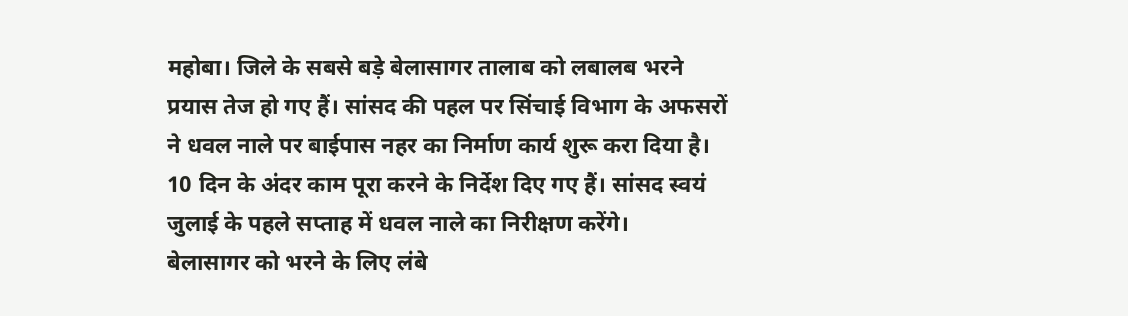महोबा। जिले के सबसे बड़े बेलासागर तालाब को लबालब भरने प्रयास तेज हो गए हैं। सांसद की पहल पर सिंचाई विभाग के अफसरों ने धवल नाले पर बाईपास नहर का निर्माण कार्य शुरू करा दिया है। 10 दिन के अंदर काम पूरा करने के निर्देश दिए गए हैं। सांसद स्वयं जुलाई के पहले सप्ताह में धवल नाले का निरीक्षण करेंगे।
बेलासागर को भरने के लिए लंबे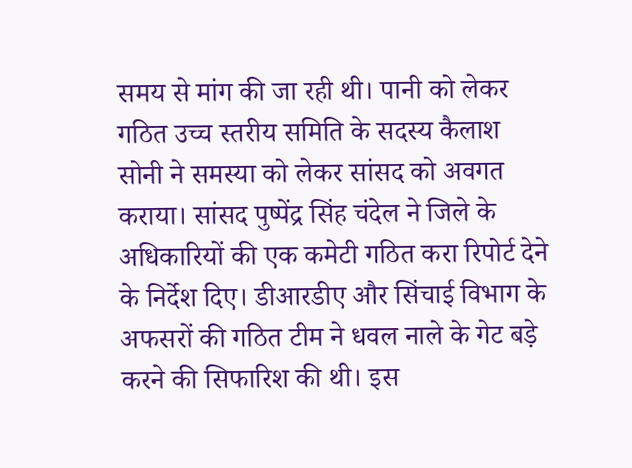समय से मांग की जा रही थी। पानी को लेकर गठित उच्च स्तरीय समिति के सदस्य कैलाश सोनी ने समस्या को लेकर सांसद को अवगत कराया। सांसद पुष्पेंद्र सिंह चंदेल ने जिले के अधिकारियों की एक कमेटी गठित करा रिपोर्ट देने के निर्देश दिए। डीआरडीए और सिंचाई विभाग के अफसरों की गठित टीम ने धवल नाले के गेट बड़े करने की सिफारिश की थी। इस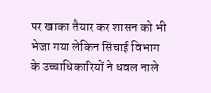पर खाका तैयार कर शासन को भी भेजा गया लेकिन सिंचाई विभाग के उच्चाधिकारियों ने धवल नाले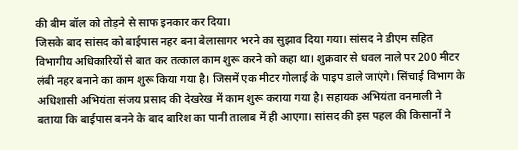की बीम बॉल को तोड़ने से साफ इनकार कर दिया।
जिसके बाद सांसद को बाईपास नहर बना बेलासागर भरने का सुझाव दिया गया। सांसद ने डीएम सहित विभागीय अधिकारियों से बात कर तत्काल काम शुरू करने को कहा था। शुक्रवार से धवल नाले पर 200 मीटर लंबी नहर बनाने का काम शुरू किया गया है। जिसमें एक मीटर गोलाई के पाइप डाले जाएंगे। सिंचाई विभाग के अधिशासी अभियंता संजय प्रसाद की देखरेख में काम शुरू कराया गया है। सहायक अभियंता वनमाली ने बताया कि बाईपास बनने के बाद बारिश का पानी तालाब में ही आएगा। सांसद की इस पहल की किसानों ने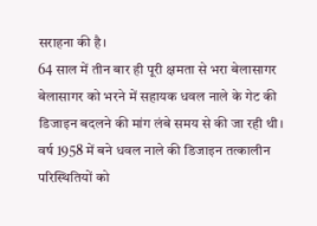सराहना की है।
64 साल में तीन बार ही पूरी क्षमता से भरा बेलासागर
बेलासागर को भरने में सहायक धवल नाले के गेट की डिजाइन बदलने की मांग लंबे समय से की जा रही थी। वर्ष 1958 में बने धवल नाले की डिजाइन तत्कालीन परिस्थितियों को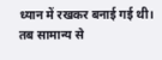ध्यान में रखकर बनाई गई थी। तब सामान्य से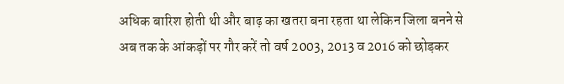अधिक बारिश होती थी और बाढ़ का खतरा बना रहता था लेकिन जिला बनने से अब तक के आंकड़ों पर गौर करें तो वर्ष 2003, 2013 व 2016 को छोड़कर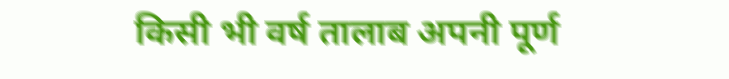किसी भी वर्ष तालाब अपनी पूर्ण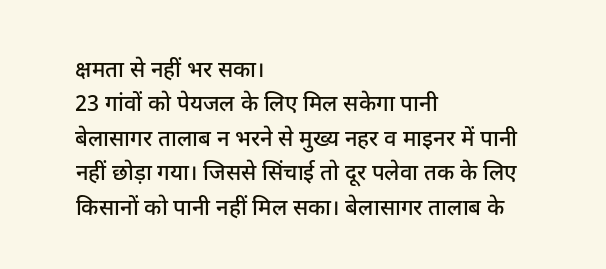क्षमता से नहीं भर सका।
23 गांवों को पेयजल के लिए मिल सकेगा पानी
बेलासागर तालाब न भरने से मुख्य नहर व माइनर में पानी नहीं छोड़ा गया। जिससे सिंचाई तो दूर पलेवा तक के लिए किसानों को पानी नहीं मिल सका। बेलासागर तालाब के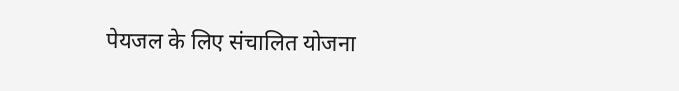पेयजल के लिए संचालित योजना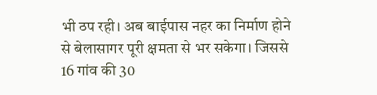भी ठप रही। अब बाईपास नहर का निर्माण होने से बेलासागर पूरी क्षमता से भर सकेगा। जिससे 16 गांव की 30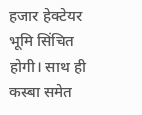हजार हेक्टेयर भूमि सिंचित होगी। साथ ही कस्बा समेत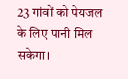23 गांवों को पेयजल के लिए पानी मिल सकेगा।